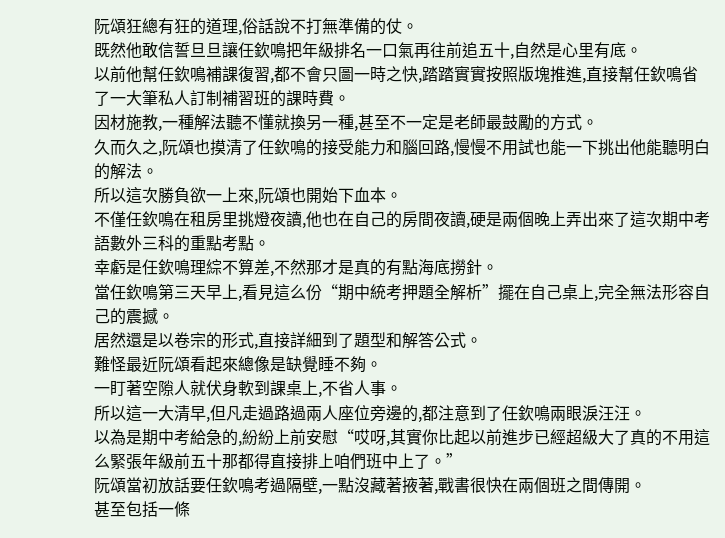阮頌狂總有狂的道理,俗話說不打無準備的仗。
既然他敢信誓旦旦讓任欽鳴把年級排名一口氣再往前追五十,自然是心里有底。
以前他幫任欽鳴補課復習,都不會只圖一時之快,踏踏實實按照版塊推進,直接幫任欽鳴省了一大筆私人訂制補習班的課時費。
因材施教,一種解法聽不懂就換另一種,甚至不一定是老師最鼓勵的方式。
久而久之,阮頌也摸清了任欽鳴的接受能力和腦回路,慢慢不用試也能一下挑出他能聽明白的解法。
所以這次勝負欲一上來,阮頌也開始下血本。
不僅任欽鳴在租房里挑燈夜讀,他也在自己的房間夜讀,硬是兩個晚上弄出來了這次期中考語數外三科的重點考點。
幸虧是任欽鳴理綜不算差,不然那才是真的有點海底撈針。
當任欽鳴第三天早上,看見這么份“期中統考押題全解析”擺在自己桌上,完全無法形容自己的震撼。
居然還是以卷宗的形式,直接詳細到了題型和解答公式。
難怪最近阮頌看起來總像是缺覺睡不夠。
一盯著空隙人就伏身軟到課桌上,不省人事。
所以這一大清早,但凡走過路過兩人座位旁邊的,都注意到了任欽鳴兩眼淚汪汪。
以為是期中考給急的,紛紛上前安慰“哎呀,其實你比起以前進步已經超級大了真的不用這么緊張年級前五十那都得直接排上咱們班中上了。”
阮頌當初放話要任欽鳴考過隔壁,一點沒藏著掖著,戰書很快在兩個班之間傳開。
甚至包括一條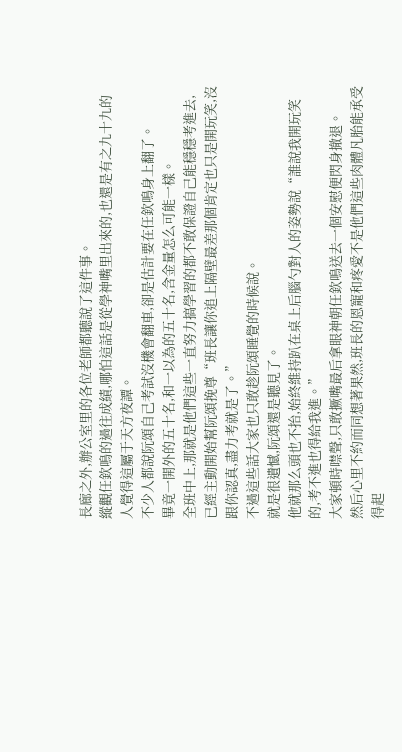長廊之外,辦公室里的各位老師都聽說了這件事。
縱觀任欽鳴的過往成績,哪怕這話是從學神嘴里出來的,也還是有之九十九的人覺得這屬于天方夜譚。
不少人都說阮頌自己考試沒機會翻車,卻是估計要在任欽鳴身上翻了。
畢竟一開外的五十名,和一以為的五十名,含金量怎么可能一樣。
全班中上,那就是他們這些一直努力搞學習的都不敢保證自己能穩穩考進去,已經主動開始幫阮頌挽尊“班長讓你追上隔壁最差那個肯定也只是開玩笑,沒跟你認真,盡力考就是了。”
不過這些話大家也只敢趁阮頌睡覺的時候說。
就是很遺憾,阮頌還是聽見了。
他就那么頭也不抬,始終維持趴在桌上后腦勺對人的姿勢說“誰說我開玩笑的,考不進也得給我進。”
大家頓時噤聲,只敢撅嘴最后拿眼神朝任欽鳴送去一個安慰便閃身撤退。
然后心里不約而同想著果然,班長的恩寵和疼愛不是他們這些肉體凡胎能承受得起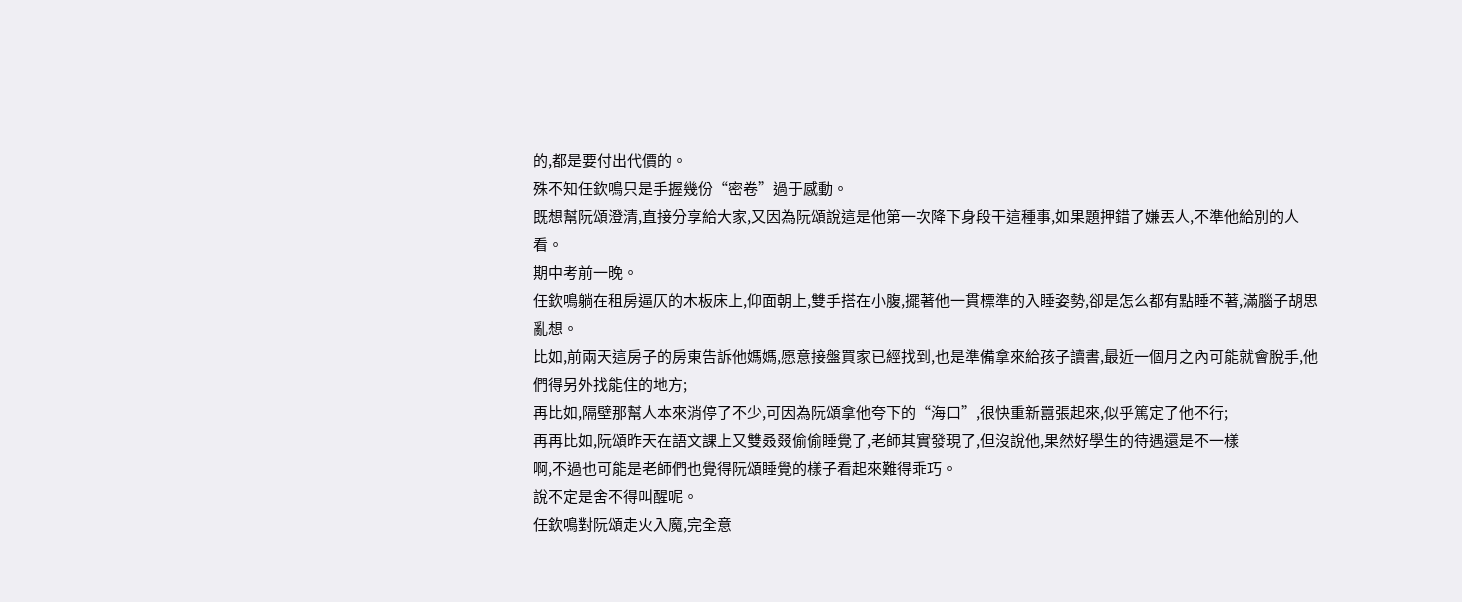的,都是要付出代價的。
殊不知任欽鳴只是手握幾份“密卷”過于感動。
既想幫阮頌澄清,直接分享給大家,又因為阮頌說這是他第一次降下身段干這種事,如果題押錯了嫌丟人,不準他給別的人看。
期中考前一晚。
任欽鳴躺在租房逼仄的木板床上,仰面朝上,雙手搭在小腹,擺著他一貫標準的入睡姿勢,卻是怎么都有點睡不著,滿腦子胡思亂想。
比如,前兩天這房子的房東告訴他媽媽,愿意接盤買家已經找到,也是準備拿來給孩子讀書,最近一個月之內可能就會脫手,他們得另外找能住的地方;
再比如,隔壁那幫人本來消停了不少,可因為阮頌拿他夸下的“海口”,很快重新囂張起來,似乎篤定了他不行;
再再比如,阮頌昨天在語文課上又雙叒叕偷偷睡覺了,老師其實發現了,但沒說他,果然好學生的待遇還是不一樣
啊,不過也可能是老師們也覺得阮頌睡覺的樣子看起來難得乖巧。
說不定是舍不得叫醒呢。
任欽鳴對阮頌走火入魔,完全意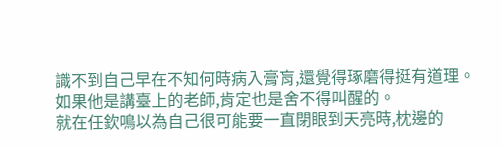識不到自己早在不知何時病入膏肓,還覺得琢磨得挺有道理。
如果他是講臺上的老師,肯定也是舍不得叫醒的。
就在任欽鳴以為自己很可能要一直閉眼到天亮時,枕邊的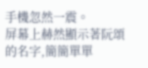手機忽然一震。
屏幕上赫然顯示著阮頌的名字,簡簡單單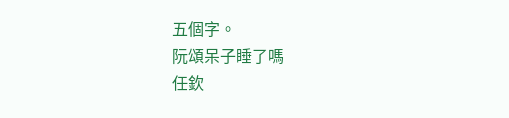五個字。
阮頌呆子睡了嗎
任欽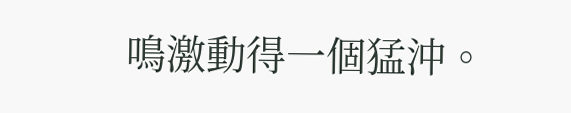鳴激動得一個猛沖。